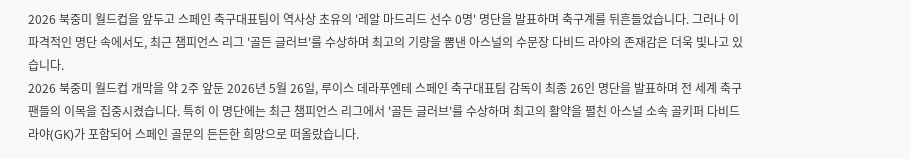2026 북중미 월드컵을 앞두고 스페인 축구대표팀이 역사상 초유의 '레알 마드리드 선수 0명' 명단을 발표하며 축구계를 뒤흔들었습니다. 그러나 이 파격적인 명단 속에서도, 최근 챔피언스 리그 '골든 글러브'를 수상하며 최고의 기량을 뽐낸 아스널의 수문장 다비드 라야의 존재감은 더욱 빛나고 있습니다.
2026 북중미 월드컵 개막을 약 2주 앞둔 2026년 5월 26일, 루이스 데라푸엔테 스페인 축구대표팀 감독이 최종 26인 명단을 발표하며 전 세계 축구 팬들의 이목을 집중시켰습니다. 특히 이 명단에는 최근 챔피언스 리그에서 '골든 글러브'를 수상하며 최고의 활약을 펼친 아스널 소속 골키퍼 다비드 라야(GK)가 포함되어 스페인 골문의 든든한 희망으로 떠올랐습니다.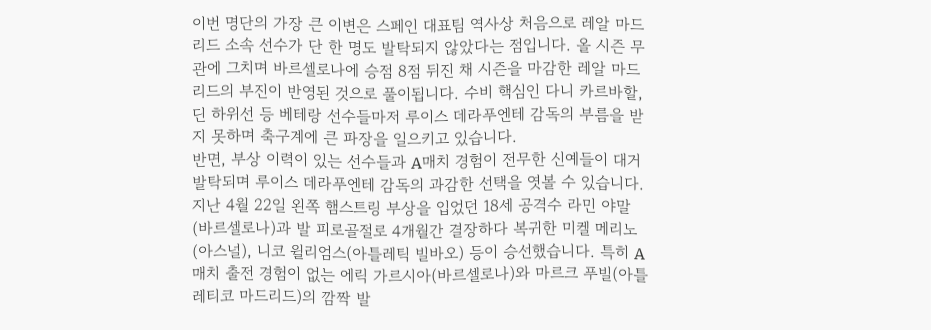이번 명단의 가장 큰 이변은 스페인 대표팀 역사상 처음으로 레알 마드리드 소속 선수가 단 한 명도 발탁되지 않았다는 점입니다. 올 시즌 무관에 그치며 바르셀로나에 승점 8점 뒤진 채 시즌을 마감한 레알 마드리드의 부진이 반영된 것으로 풀이됩니다. 수비 핵심인 다니 카르바할, 딘 하위선 등 베테랑 선수들마저 루이스 데라푸엔테 감독의 부름을 받지 못하며 축구계에 큰 파장을 일으키고 있습니다.
반면, 부상 이력이 있는 선수들과 A매치 경험이 전무한 신예들이 대거 발탁되며 루이스 데라푸엔테 감독의 과감한 선택을 엿볼 수 있습니다. 지난 4월 22일 왼쪽 햄스트링 부상을 입었던 18세 공격수 라민 야말(바르셀로나)과 발 피로골절로 4개월간 결장하다 복귀한 미켈 메리노(아스널), 니코 윌리엄스(아틀레틱 빌바오) 등이 승선했습니다. 특히 A매치 출전 경험이 없는 에릭 가르시아(바르셀로나)와 마르크 푸빌(아틀레티코 마드리드)의 깜짝 발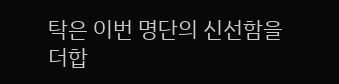탁은 이번 명단의 신선함을 더합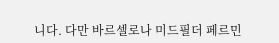니다. 다만 바르셀로나 미드필더 페르민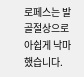로페스는 발 골절상으로 아쉽게 낙마했습니다.